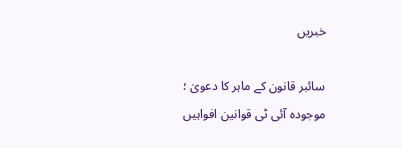خبریں

سائبر قانون کے ماہر کا دعویٰ ؛ موجودہ آئی ٹی قوانین افواہیں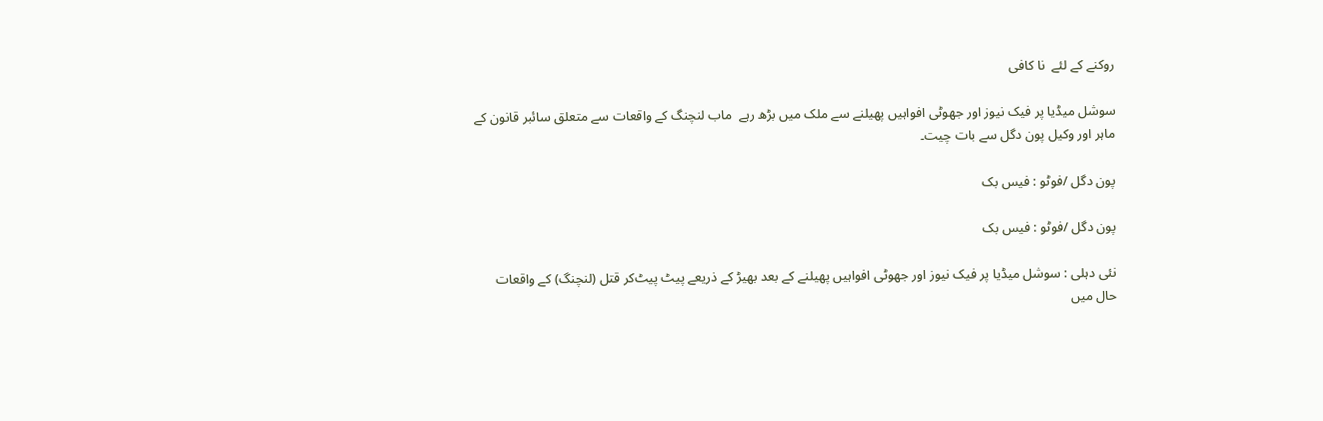روکنے کے لئے  نا کافی

سوشل میڈیا پر فیک نیوز اور جھوٹی افواہیں پھیلنے سے ملک میں بڑھ رہے  ماب لنچنگ کے واقعات سے متعلق سائبر قانون کے ماہر اور وکیل پون دگل سے بات چیت۔

پون دگل /فوٹو : فیس بک

پون دگل /فوٹو : فیس بک

نئی دہلی : سوشل میڈیا پر فیک نیوز اور جھوٹی افواہیں پھیلنے کے بعد بھیڑ کے ذریعے پیٹ پیٹ‌کر قتل (لنچنگ) کے واقعات حال میں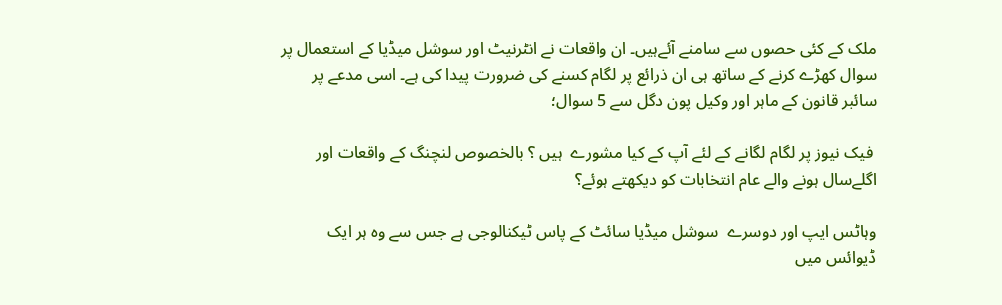ملک کے کئی حصوں سے سامنے آئےہیں۔ ان واقعات نے انٹرنیٹ اور سوشل میڈیا کے استعمال پر سوال کھڑے کرنے کے ساتھ ہی ان ذرائع پر لگام کسنے کی ضرورت پیدا کی ہے۔ اسی مدعے پر سائبر قانون کے ماہر اور وکیل پون دگل سے 5 سوال؛

 فیک نیوز پر لگام لگانے کے لئے آپ کے کیا مشورے  ہیں ؟ بالخصوص لنچنگ کے واقعات اور اگلےسال ہونے والے عام انتخابات کو دیکھتے ہوئے؟

وہاٹس ایپ اور دوسرے  سوشل میڈیا سائٹ کے پاس ٹیکنالوجی ہے جس سے وہ ہر ایک ڈیوائس میں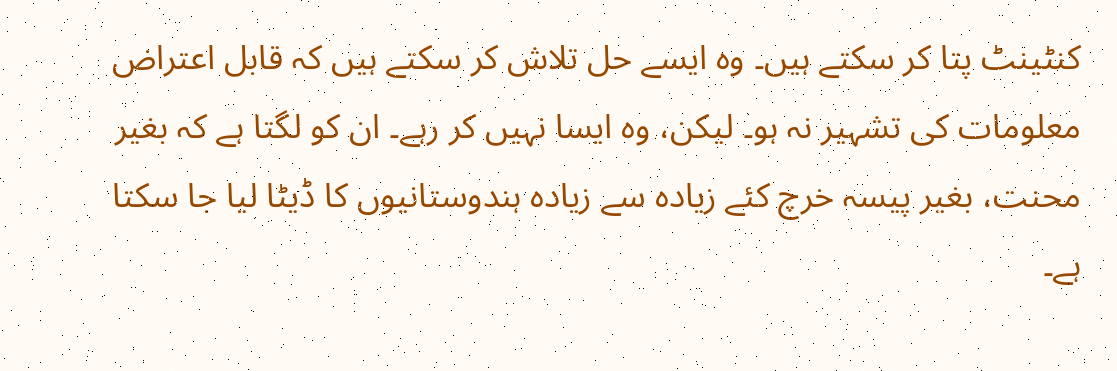کنٹینٹ پتا کر سکتے ہیں۔ وہ ایسے حل تلاش کر سکتے ہیں کہ قابل اعتراض معلومات کی تشہیر نہ ہو۔ لیکن، وہ ایسا نہیں کر رہے۔ ان کو لگتا ہے کہ بغیر محنت، بغیر پیسہ خرچ کئے زیادہ سے زیادہ ہندوستانیوں کا ڈیٹا لیا جا سکتا ہے۔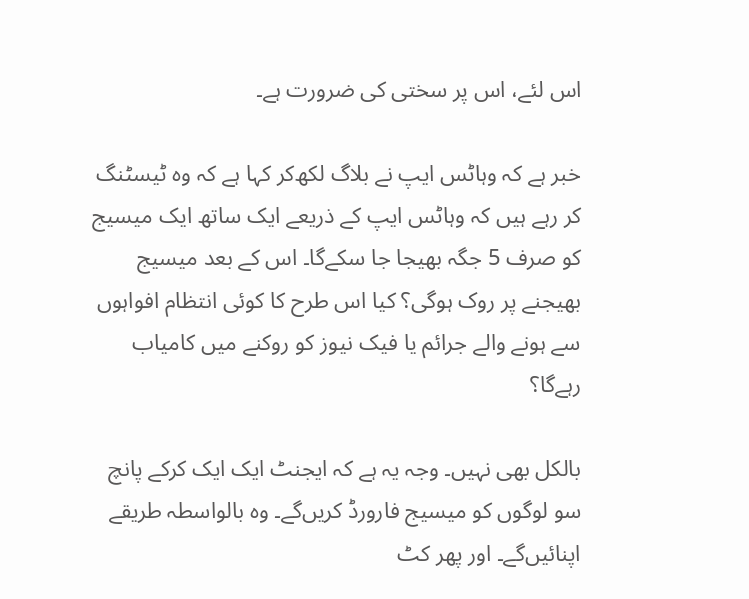اس لئے، اس پر سختی کی ضرورت ہے۔

خبر ہے کہ وہاٹس ایپ نے بلاگ لکھ‌کر کہا ہے کہ وہ ٹیسٹنگ کر رہے ہیں کہ وہاٹس ایپ کے ذریعے ایک ساتھ ایک میسیج کو صرف 5 جگہ بھیجا جا سکے‌گا۔ اس کے بعد میسیج بھیجنے پر روک ہوگی؟ کیا اس طرح کا کوئی انتظام افواہوں سے ہونے والے جرائم یا فیک نیوز کو روکنے میں کامیاب رہے‌گا؟

بالکل بھی نہیں۔ وجہ یہ ہے کہ ایجنٹ ایک ایک کرکے پانچ سو لوگوں کو میسیج فارورڈ کریں‌گے۔ وہ بالواسطہ طریقے  اپنائیں‌گے۔ اور پھر کٹ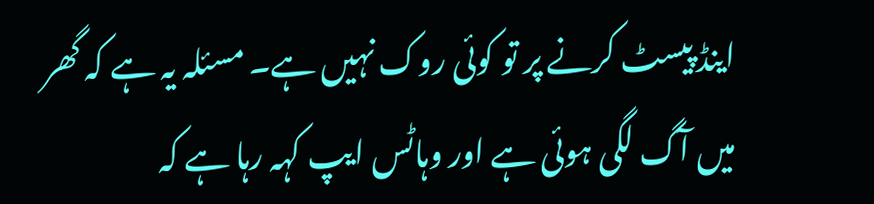اینڈ پیسٹ کرنے پر تو کوئی روک نہیں ہے۔ مسئلہ یہ ہے کہ گھر میں آگ لگی ہوئی ہے اور وہاٹس ایپ کہہ رہا ہے کہ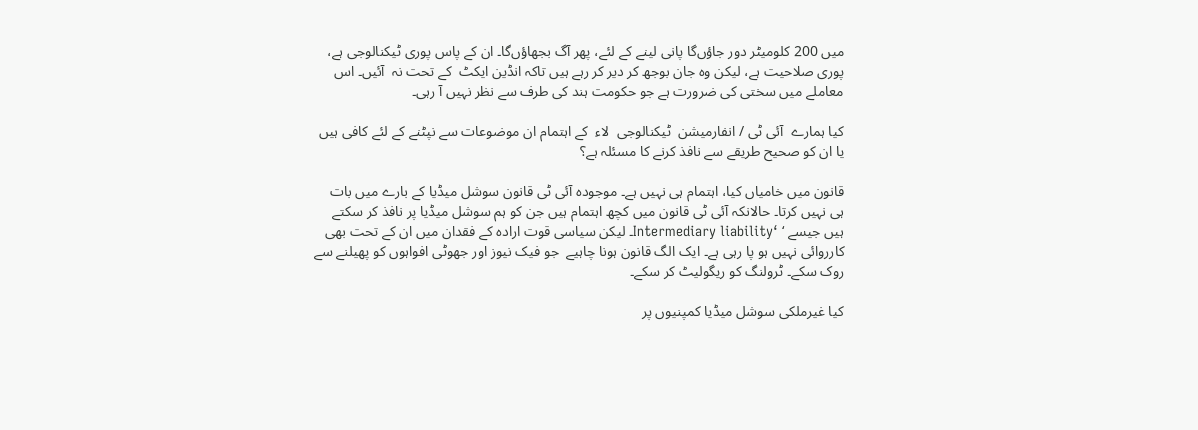میں 200 کلومیٹر دور جاؤں‌گا پانی لینے کے لئے، پھر آگ بجھاؤں‌گا۔ ان کے پاس پوری ٹیکنالوجی ہے، پوری صلاحیت ہے، لیکن وہ جان بوجھ کر دیر کر رہے ہیں تاکہ انڈین ایکٹ  کے تحت نہ  آئیں۔ اس معاملے میں سختی کی ضرورت ہے جو حکومت ہند کی طرف سے نظر نہیں آ رہی۔

کیا ہمارے  آئی ٹی / انفارمیشن  ٹیکنالوجی  لاء  کے اہتمام ان موضوعات سے نپٹنے کے لئے کافی ہیں یا ان کو صحیح طریقے سے نافذ کرنے کا مسئلہ ہے؟

قانون میں خامیاں کیا، اہتمام ہی نہیں ہے۔ موجودہ آئی ٹی قانون سوشل میڈیا کے بارے میں بات ہی نہیں کرتا۔ حالانکہ آئی ٹی قانون میں کچھ اہتمام ہیں جن کو ہم سوشل میڈیا پر نافذ کر سکتے ہیں جیسے ‘ ‘Intermediary liability۔ لیکن سیاسی قوت ارادہ کے فقدان میں ان کے تحت بھی کارروائی نہیں ہو پا رہی ہے۔ ایک الگ قانون ہونا چاہیے  جو فیک نیوز اور جھوٹی افواہوں کو پھیلنے سے روک سکے۔ ٹرولنگ کو ریگولیٹ کر سکے۔

کیا غیرملکی سوشل میڈیا کمپنیوں پر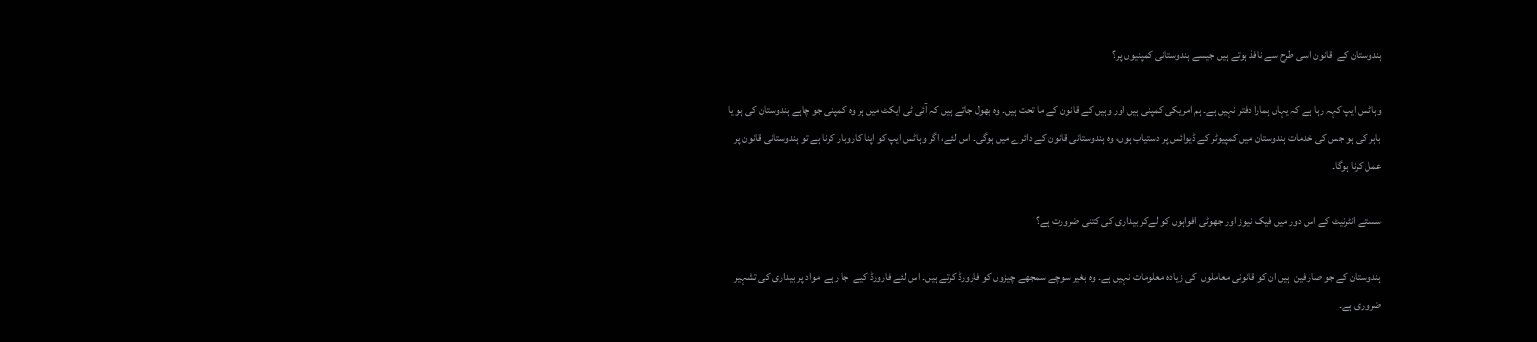ہندوستان کے  قانون اسی طرح سے نافذ ہوتے ہیں جیسے ہندوستانی کمپنیوں پر؟

وہاٹس ایپ کہہ رہا ہے کہ یہاں ہمارا دفتر نہیں ہے۔ ہم امریکی کمپنی ہیں اور وہیں کے قانون کے ما تحت ہیں۔ وہ بھول جاتے ہیں کہ آئی ٹی ایکٹ میں ہر وہ کمپنی جو چاہے ہندوستان کی ہو یا باہر کی ہو جس کی خدمات ہندوستان میں کمپیوٹر کے ڈیوائس پر دستیاب ہوں، وہ ہندوستانی قانون کے دائرے میں ہوگی۔ اس لئے، اگر وہاٹس ایپ کو اپنا کاروبار کرنا ہے تو ہندوستانی قانون پر عمل کرنا ہوگا۔

سستے انٹرنیٹ کے اس دور میں فیک نیوز اور جھوٹی افواہوں کو لےکر بیداری کی کتنی ضرورت ہے؟

ہندوستان کے جو صارفین  ہیں ان کو قانونی معاملوں  کی زیادہ معلومات نہیں ہے۔ وہ بغیر سوچے سمجھے چیزوں کو فارورڈ کرتے ہیں۔ اس لئے فارورڈ کیے  جا رہے  مواد پر بیداری کی تشہیر ضروری ہے۔